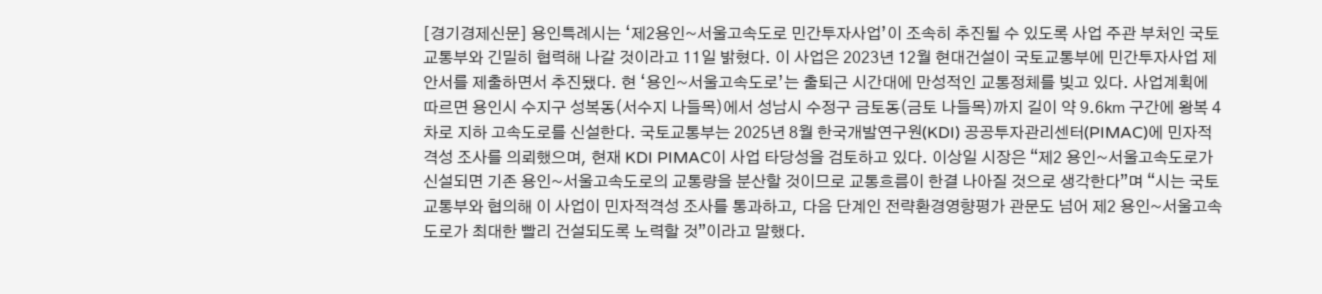[경기경제신문] 용인특례시는 ‘제2용인~서울고속도로 민간투자사업’이 조속히 추진될 수 있도록 사업 주관 부처인 국토교통부와 긴밀히 협력해 나갈 것이라고 11일 밝혔다. 이 사업은 2023년 12월 현대건설이 국토교통부에 민간투자사업 제안서를 제출하면서 추진됐다. 현 ‘용인~서울고속도로’는 출퇴근 시간대에 만성적인 교통정체를 빚고 있다. 사업계획에 따르면 용인시 수지구 성복동(서수지 나들목)에서 성남시 수정구 금토동(금토 나들목)까지 길이 약 9.6㎞ 구간에 왕복 4차로 지하 고속도로를 신설한다. 국토교통부는 2025년 8월 한국개발연구원(KDI) 공공투자관리센터(PIMAC)에 민자적격성 조사를 의뢰했으며, 현재 KDI PIMAC이 사업 타당성을 검토하고 있다. 이상일 시장은 “제2 용인~서울고속도로가 신설되면 기존 용인~서울고속도로의 교통량을 분산할 것이므로 교통흐름이 한결 나아질 것으로 생각한다”며 “시는 국토교통부와 협의해 이 사업이 민자적격성 조사를 통과하고, 다음 단계인 전략환경영향평가 관문도 넘어 제2 용인~서울고속도로가 최대한 빨리 건설되도록 노력할 것”이라고 말했다.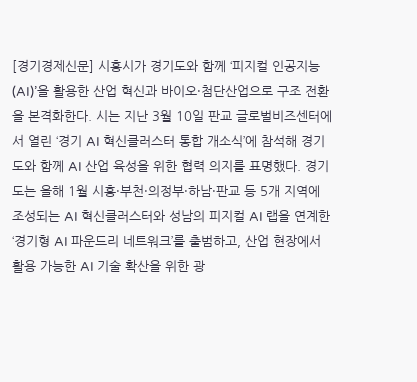[경기경제신문] 시흥시가 경기도와 함께 ‘피지컬 인공지능(AI)’을 활용한 산업 혁신과 바이오·첨단산업으로 구조 전환을 본격화한다. 시는 지난 3월 10일 판교 글로벌비즈센터에서 열린 ‘경기 AI 혁신클러스터 통합 개소식’에 참석해 경기도와 함께 AI 산업 육성을 위한 협력 의지를 표명했다. 경기도는 올해 1월 시흥·부천·의정부·하남·판교 등 5개 지역에 조성되는 AI 혁신클러스터와 성남의 피지컬 AI 랩을 연계한 ‘경기형 AI 파운드리 네트워크’를 출범하고, 산업 현장에서 활용 가능한 AI 기술 확산을 위한 광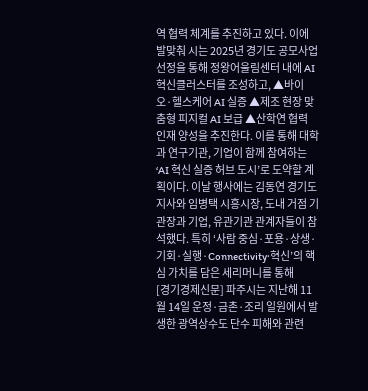역 협력 체계를 추진하고 있다. 이에 발맞춰 시는 2025년 경기도 공모사업 선정을 통해 정왕어울림센터 내에 AI 혁신클러스터를 조성하고, ▲바이오·헬스케어 AI 실증 ▲제조 현장 맞춤형 피지컬 AI 보급 ▲산학연 협력 인재 양성을 추진한다. 이를 통해 대학과 연구기관, 기업이 함께 참여하는 ‘AI 혁신 실증 허브 도시’로 도약할 계획이다. 이날 행사에는 김동연 경기도지사와 임병택 시흥시장, 도내 거점 기관장과 기업, 유관기관 관계자들이 참석했다. 특히 ‘사람 중심·포용·상생·기회·실행·Connectivity·혁신’의 핵심 가치를 담은 세리머니를 통해
[경기경제신문] 파주시는 지난해 11월 14일 운정·금촌·조리 일원에서 발생한 광역상수도 단수 피해와 관련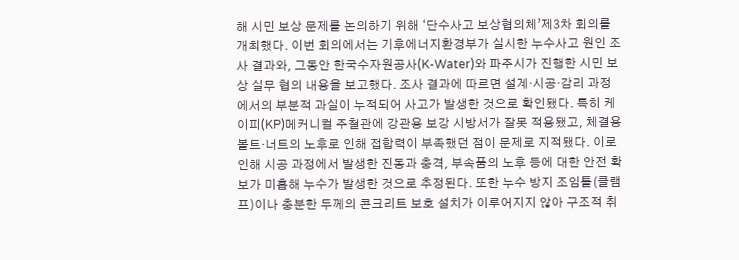해 시민 보상 문제를 논의하기 위해 ‘단수사고 보상협의체’제3차 회의를 개최했다. 이번 회의에서는 기후에너지환경부가 실시한 누수사고 원인 조사 결과와, 그동안 한국수자원공사(K-Water)와 파주시가 진행한 시민 보상 실무 협의 내용을 보고했다. 조사 결과에 따르면 설계·시공·감리 과정에서의 부분적 과실이 누적되어 사고가 발생한 것으로 확인됐다. 특히 케이피(KP)메커니컬 주철관에 강관용 보강 시방서가 잘못 적용됐고, 체결용 볼트·너트의 노후로 인해 접합력이 부족했던 점이 문제로 지적됐다. 이로 인해 시공 과정에서 발생한 진동과 충격, 부속품의 노후 등에 대한 안전 확보가 미흡해 누수가 발생한 것으로 추정된다. 또한 누수 방지 조임틀(클램프)이나 충분한 두께의 콘크리트 보호 설치가 이루어지지 않아 구조적 취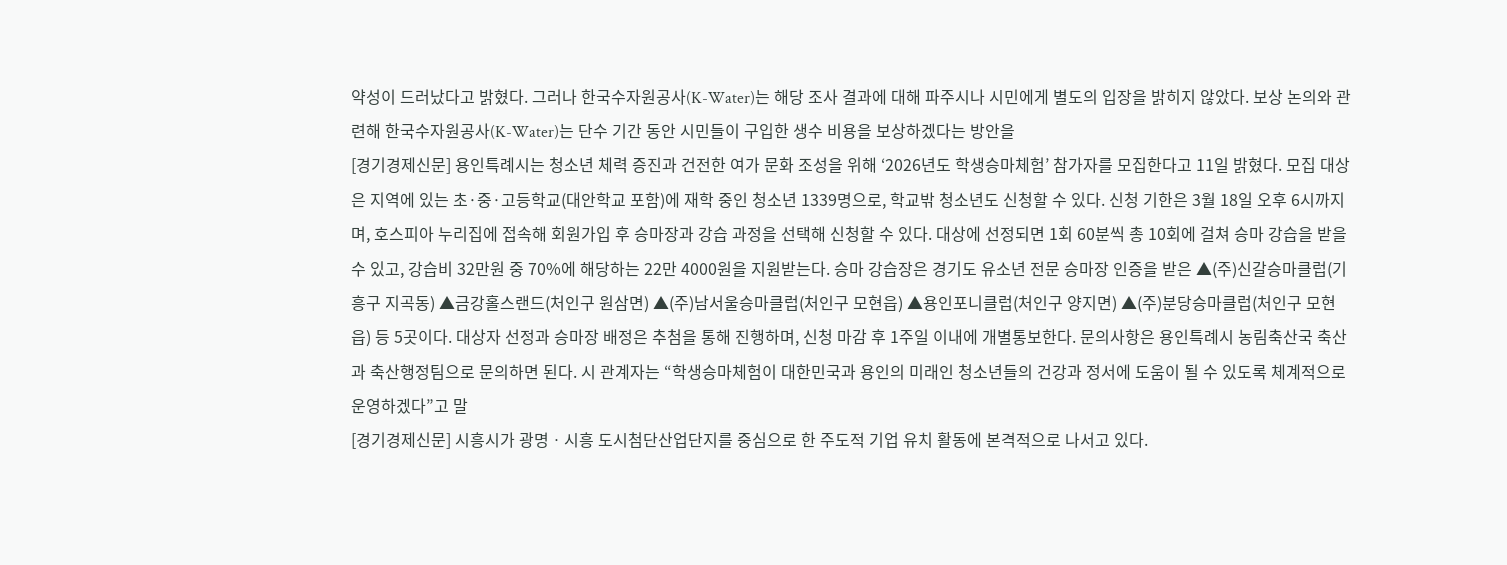약성이 드러났다고 밝혔다. 그러나 한국수자원공사(K-Water)는 해당 조사 결과에 대해 파주시나 시민에게 별도의 입장을 밝히지 않았다. 보상 논의와 관련해 한국수자원공사(K-Water)는 단수 기간 동안 시민들이 구입한 생수 비용을 보상하겠다는 방안을
[경기경제신문] 용인특례시는 청소년 체력 증진과 건전한 여가 문화 조성을 위해 ‘2026년도 학생승마체험’ 참가자를 모집한다고 11일 밝혔다. 모집 대상은 지역에 있는 초·중·고등학교(대안학교 포함)에 재학 중인 청소년 1339명으로, 학교밖 청소년도 신청할 수 있다. 신청 기한은 3월 18일 오후 6시까지며, 호스피아 누리집에 접속해 회원가입 후 승마장과 강습 과정을 선택해 신청할 수 있다. 대상에 선정되면 1회 60분씩 총 10회에 걸쳐 승마 강습을 받을 수 있고, 강습비 32만원 중 70%에 해당하는 22만 4000원을 지원받는다. 승마 강습장은 경기도 유소년 전문 승마장 인증을 받은 ▲(주)신갈승마클럽(기흥구 지곡동) ▲금강홀스랜드(처인구 원삼면) ▲(주)남서울승마클럽(처인구 모현읍) ▲용인포니클럽(처인구 양지면) ▲(주)분당승마클럽(처인구 모현읍) 등 5곳이다. 대상자 선정과 승마장 배정은 추첨을 통해 진행하며, 신청 마감 후 1주일 이내에 개별통보한다. 문의사항은 용인특례시 농림축산국 축산과 축산행정팀으로 문의하면 된다. 시 관계자는 “학생승마체험이 대한민국과 용인의 미래인 청소년들의 건강과 정서에 도움이 될 수 있도록 체계적으로 운영하겠다”고 말
[경기경제신문] 시흥시가 광명ㆍ시흥 도시첨단산업단지를 중심으로 한 주도적 기업 유치 활동에 본격적으로 나서고 있다.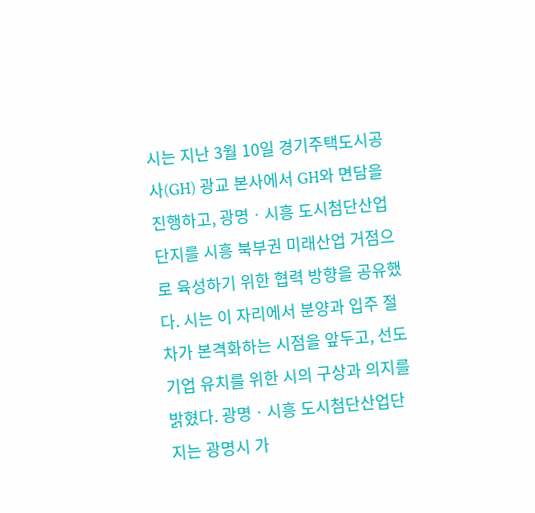시는 지난 3월 10일 경기주택도시공사(GH) 광교 본사에서 GH와 면담을 진행하고, 광명ㆍ시흥 도시첨단산업단지를 시흥 북부권 미래산업 거점으로 육성하기 위한 협력 방향을 공유했다. 시는 이 자리에서 분양과 입주 절차가 본격화하는 시점을 앞두고, 선도기업 유치를 위한 시의 구상과 의지를 밝혔다. 광명ㆍ시흥 도시첨단산업단지는 광명시 가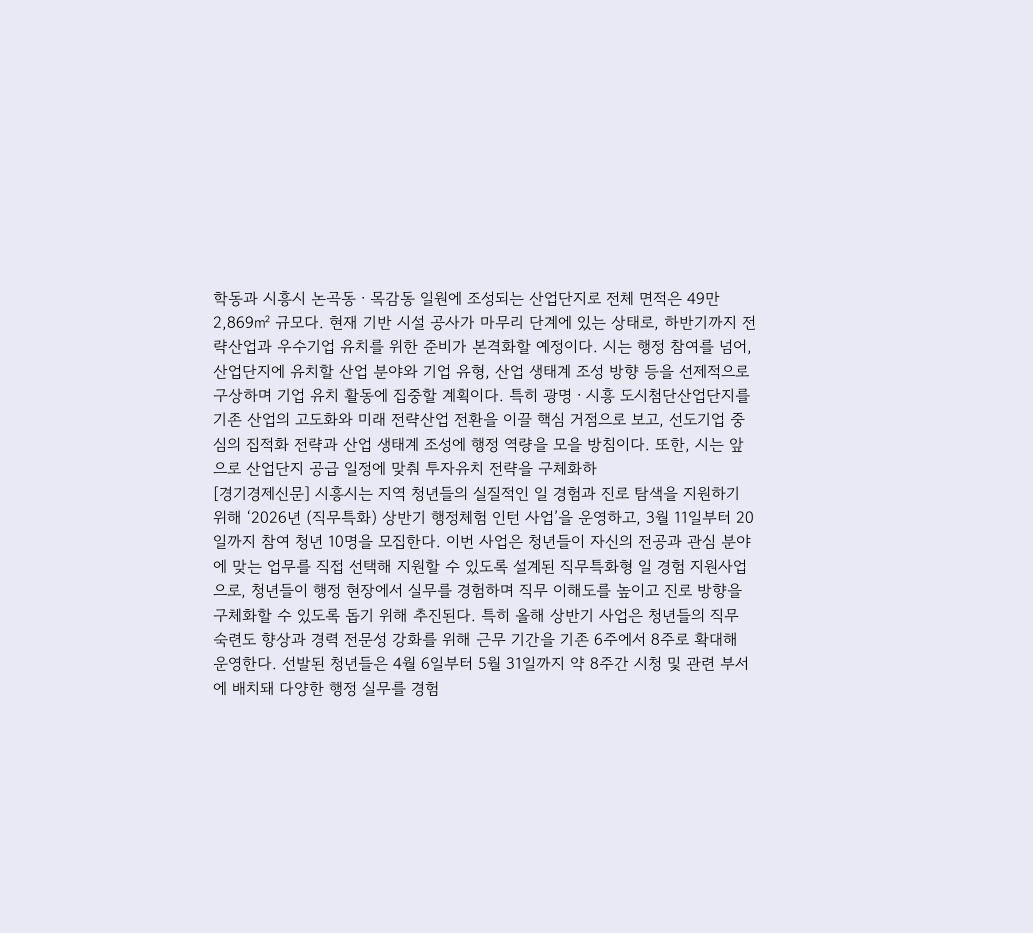학동과 시흥시 논곡동ㆍ목감동 일원에 조성되는 산업단지로 전체 면적은 49만 2,869㎡ 규모다. 현재 기반 시설 공사가 마무리 단계에 있는 상태로, 하반기까지 전략산업과 우수기업 유치를 위한 준비가 본격화할 예정이다. 시는 행정 참여를 넘어, 산업단지에 유치할 산업 분야와 기업 유형, 산업 생태계 조성 방향 등을 선제적으로 구상하며 기업 유치 활동에 집중할 계획이다. 특히 광명ㆍ시흥 도시첨단산업단지를 기존 산업의 고도화와 미래 전략산업 전환을 이끌 핵심 거점으로 보고, 선도기업 중심의 집적화 전략과 산업 생태계 조성에 행정 역량을 모을 방침이다. 또한, 시는 앞으로 산업단지 공급 일정에 맞춰 투자유치 전략을 구체화하
[경기경제신문] 시흥시는 지역 청년들의 실질적인 일 경험과 진로 탐색을 지원하기 위해 ‘2026년 (직무특화) 상반기 행정체험 인턴 사업’을 운영하고, 3월 11일부터 20일까지 참여 청년 10명을 모집한다. 이번 사업은 청년들이 자신의 전공과 관심 분야에 맞는 업무를 직접 선택해 지원할 수 있도록 설계된 직무특화형 일 경험 지원사업으로, 청년들이 행정 현장에서 실무를 경험하며 직무 이해도를 높이고 진로 방향을 구체화할 수 있도록 돕기 위해 추진된다. 특히 올해 상반기 사업은 청년들의 직무 숙련도 향상과 경력 전문성 강화를 위해 근무 기간을 기존 6주에서 8주로 확대해 운영한다. 선발된 청년들은 4월 6일부터 5월 31일까지 약 8주간 시청 및 관련 부서에 배치돼 다양한 행정 실무를 경험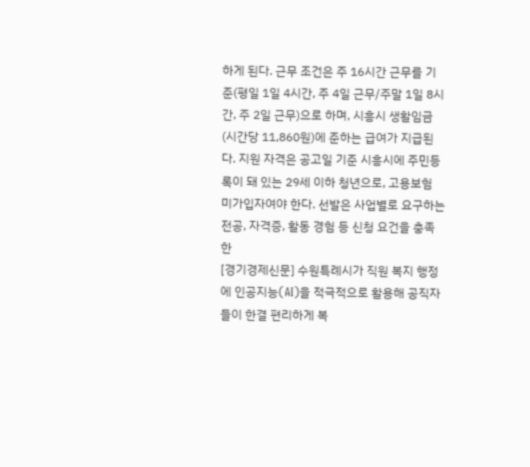하게 된다. 근무 조건은 주 16시간 근무를 기준(평일 1일 4시간, 주 4일 근무/주말 1일 8시간, 주 2일 근무)으로 하며, 시흥시 생활임금(시간당 11,860원)에 준하는 급여가 지급된다. 지원 자격은 공고일 기준 시흥시에 주민등록이 돼 있는 29세 이하 청년으로, 고용보험 미가입자여야 한다. 선발은 사업별로 요구하는 전공, 자격증, 활동 경험 등 신청 요건을 충족한
[경기경제신문] 수원특례시가 직원 복지 행정에 인공지능(AI)을 적극적으로 활용해 공직자들이 한결 편리하게 복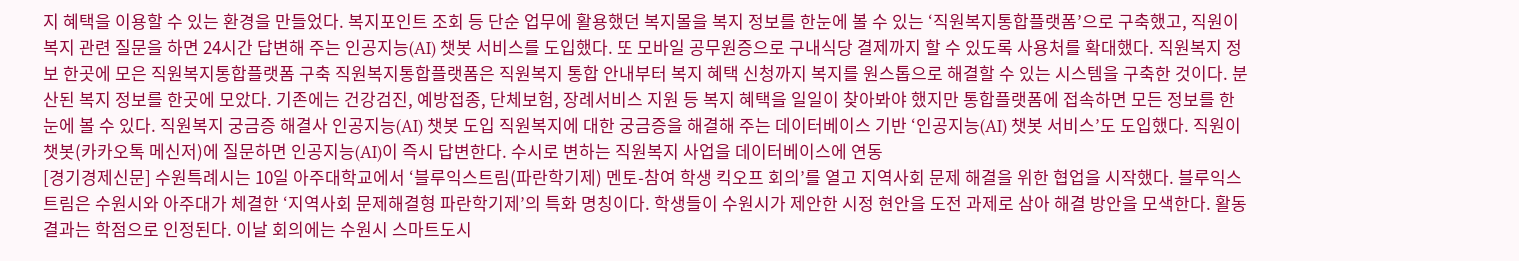지 혜택을 이용할 수 있는 환경을 만들었다. 복지포인트 조회 등 단순 업무에 활용했던 복지몰을 복지 정보를 한눈에 볼 수 있는 ‘직원복지통합플랫폼’으로 구축했고, 직원이 복지 관련 질문을 하면 24시간 답변해 주는 인공지능(AI) 챗봇 서비스를 도입했다. 또 모바일 공무원증으로 구내식당 결제까지 할 수 있도록 사용처를 확대했다. 직원복지 정보 한곳에 모은 직원복지통합플랫폼 구축 직원복지통합플랫폼은 직원복지 통합 안내부터 복지 혜택 신청까지 복지를 원스톱으로 해결할 수 있는 시스템을 구축한 것이다. 분산된 복지 정보를 한곳에 모았다. 기존에는 건강검진, 예방접종, 단체보험, 장례서비스 지원 등 복지 혜택을 일일이 찾아봐야 했지만 통합플랫폼에 접속하면 모든 정보를 한눈에 볼 수 있다. 직원복지 궁금증 해결사 인공지능(AI) 챗봇 도입 직원복지에 대한 궁금증을 해결해 주는 데이터베이스 기반 ‘인공지능(AI) 챗봇 서비스’도 도입했다. 직원이 챗봇(카카오톡 메신저)에 질문하면 인공지능(AI)이 즉시 답변한다. 수시로 변하는 직원복지 사업을 데이터베이스에 연동
[경기경제신문] 수원특례시는 10일 아주대학교에서 ‘블루익스트림(파란학기제) 멘토-참여 학생 킥오프 회의’를 열고 지역사회 문제 해결을 위한 협업을 시작했다. 블루익스트림은 수원시와 아주대가 체결한 ‘지역사회 문제해결형 파란학기제’의 특화 명칭이다. 학생들이 수원시가 제안한 시정 현안을 도전 과제로 삼아 해결 방안을 모색한다. 활동 결과는 학점으로 인정된다. 이날 회의에는 수원시 스마트도시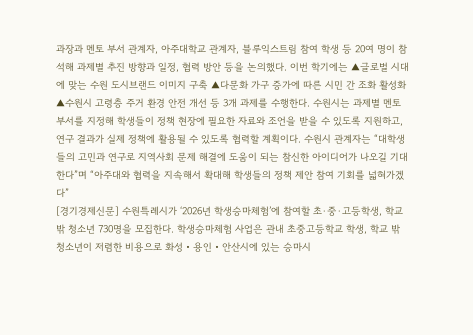과장과 멘토 부서 관계자, 아주대학교 관계자, 블루익스트림 참여 학생 등 20여 명이 참석해 과제별 추진 방향과 일정, 협력 방안 등을 논의했다. 이번 학기에는 ▲글로벌 시대에 맞는 수원 도시브랜드 이미지 구축 ▲다문화 가구 증가에 따른 시민 간 조화 활성화 ▲수원시 고령층 주거 환경 안전 개선 등 3개 과제를 수행한다. 수원시는 과제별 멘토 부서를 지정해 학생들이 정책 현장에 필요한 자료와 조언을 받을 수 있도록 지원하고, 연구 결과가 실제 정책에 활용될 수 있도록 협력할 계획이다. 수원시 관계자는 “대학생들의 고민과 연구로 지역사회 문제 해결에 도움이 되는 참신한 아이디어가 나오길 기대한다”며 “아주대와 협력을 지속해서 확대해 학생들의 정책 제안 참여 기회를 넓혀가겠다”
[경기경제신문] 수원특례시가 ‘2026년 학생승마체험’에 참여할 초·중·고등학생, 학교 밖 청소년 730명을 모집한다. 학생승마체험 사업은 관내 초중고등학교 학생, 학교 밖 청소년이 저렴한 비용으로 화성‧용인‧안산시에 있는 승마시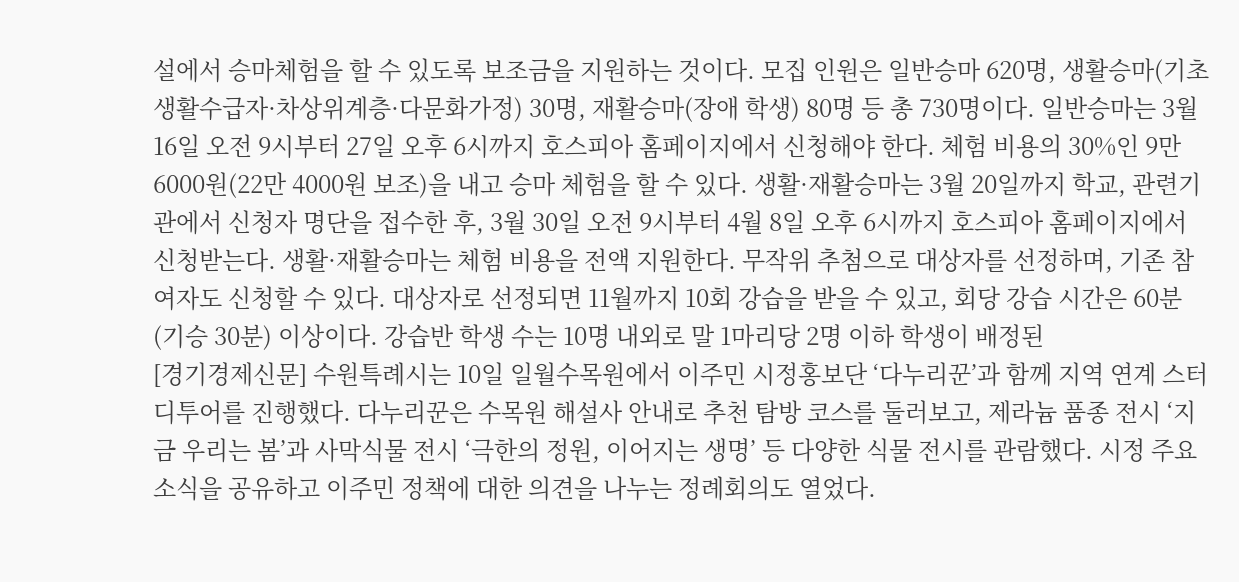설에서 승마체험을 할 수 있도록 보조금을 지원하는 것이다. 모집 인원은 일반승마 620명, 생활승마(기초생활수급자·차상위계층·다문화가정) 30명, 재활승마(장애 학생) 80명 등 총 730명이다. 일반승마는 3월 16일 오전 9시부터 27일 오후 6시까지 호스피아 홈페이지에서 신청해야 한다. 체험 비용의 30%인 9만 6000원(22만 4000원 보조)을 내고 승마 체험을 할 수 있다. 생활·재활승마는 3월 20일까지 학교, 관련기관에서 신청자 명단을 접수한 후, 3월 30일 오전 9시부터 4월 8일 오후 6시까지 호스피아 홈페이지에서 신청받는다. 생활·재활승마는 체험 비용을 전액 지원한다. 무작위 추첨으로 대상자를 선정하며, 기존 참여자도 신청할 수 있다. 대상자로 선정되면 11월까지 10회 강습을 받을 수 있고, 회당 강습 시간은 60분(기승 30분) 이상이다. 강습반 학생 수는 10명 내외로 말 1마리당 2명 이하 학생이 배정된
[경기경제신문] 수원특례시는 10일 일월수목원에서 이주민 시정홍보단 ‘다누리꾼’과 함께 지역 연계 스터디투어를 진행했다. 다누리꾼은 수목원 해설사 안내로 추천 탐방 코스를 둘러보고, 제라늄 품종 전시 ‘지금 우리는 봄’과 사막식물 전시 ‘극한의 정원, 이어지는 생명’ 등 다양한 식물 전시를 관람했다. 시정 주요 소식을 공유하고 이주민 정책에 대한 의견을 나누는 정례회의도 열었다.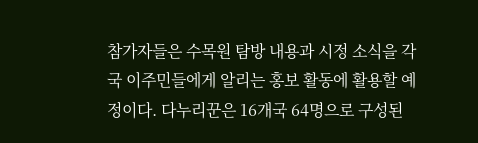참가자들은 수목원 탐방 내용과 시정 소식을 각국 이주민들에게 알리는 홍보 활동에 활용할 예정이다. 다누리꾼은 16개국 64명으로 구성된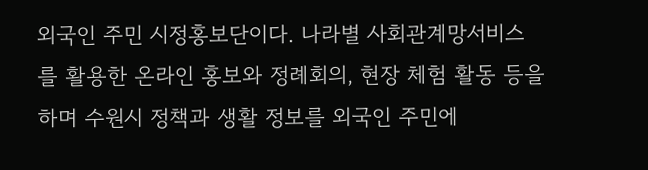외국인 주민 시정홍보단이다. 나라별 사회관계망서비스를 활용한 온라인 홍보와 정례회의, 현장 체험 활동 등을 하며 수원시 정책과 생활 정보를 외국인 주민에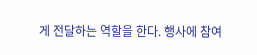게 전달하는 역할을 한다. 행사에 참여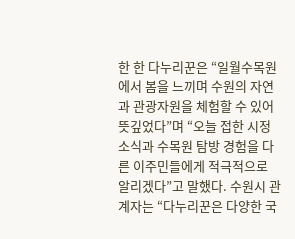한 한 다누리꾼은 “일월수목원에서 봄을 느끼며 수원의 자연과 관광자원을 체험할 수 있어 뜻깊었다”며 “오늘 접한 시정 소식과 수목원 탐방 경험을 다른 이주민들에게 적극적으로 알리겠다”고 말했다. 수원시 관계자는 “다누리꾼은 다양한 국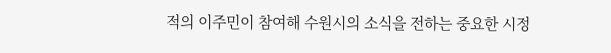적의 이주민이 참여해 수원시의 소식을 전하는 중요한 시정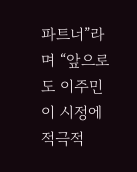파트너”라며 “앞으로도 이주민이 시정에 적극적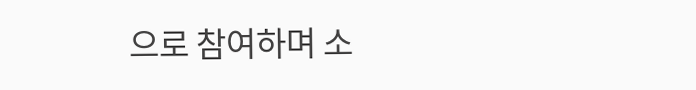으로 참여하며 소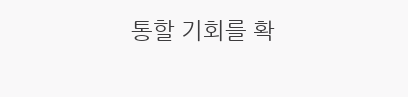통할 기회를 확